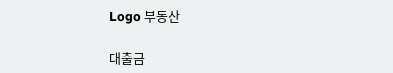Logo 부동산

대출금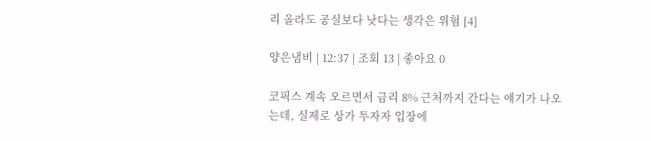리 올라도 공실보다 낫다는 생각은 위험 [4]

양은냄비 | 12:37 | 조회 13 | 좋아요 0

코픽스 계속 오르면서 금리 8% 근처까지 간다는 얘기가 나오는데, 실제로 상가 투자자 입장에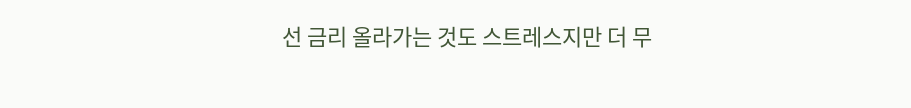선 금리 올라가는 것도 스트레스지만 더 무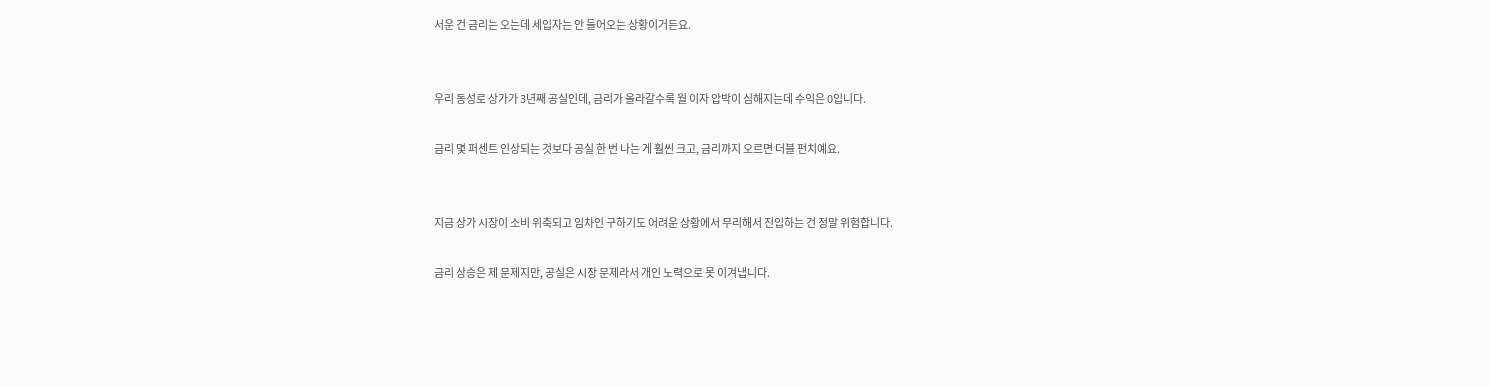서운 건 금리는 오는데 세입자는 안 들어오는 상황이거든요.


우리 동성로 상가가 3년째 공실인데, 금리가 올라갈수록 월 이자 압박이 심해지는데 수익은 0입니다.

금리 몇 퍼센트 인상되는 것보다 공실 한 번 나는 게 훨씬 크고, 금리까지 오르면 더블 펀치예요.


지금 상가 시장이 소비 위축되고 임차인 구하기도 어려운 상황에서 무리해서 진입하는 건 정말 위험합니다.

금리 상승은 제 문제지만, 공실은 시장 문제라서 개인 노력으로 못 이겨냅니다.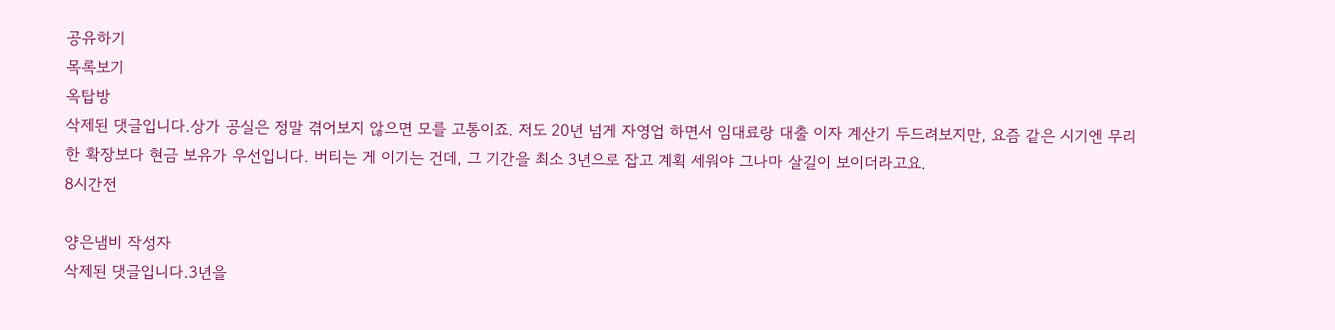공유하기
목록보기
옥탑방
삭제된 댓글입니다.상가 공실은 정말 겪어보지 않으면 모를 고통이죠. 저도 20년 넘게 자영업 하면서 임대료랑 대출 이자 계산기 두드려보지만, 요즘 같은 시기엔 무리한 확장보다 현금 보유가 우선입니다. 버티는 게 이기는 건데, 그 기간을 최소 3년으로 잡고 계획 세워야 그나마 살길이 보이더라고요.
8시간전

양은냄비 작성자
삭제된 댓글입니다.3년을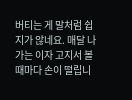버티는 게 말처럼 쉽지가 않네요. 매달 나가는 이자 고지서 볼 때마다 손이 떨립니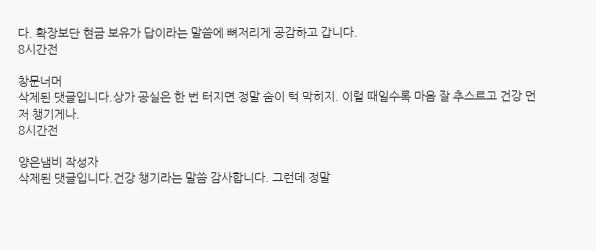다. 확장보단 현금 보유가 답이라는 말씀에 뼈저리게 공감하고 갑니다.
8시간전

창문너머
삭제된 댓글입니다.상가 공실은 한 번 터지면 정말 숨이 턱 막히지. 이럴 때일수록 마음 잘 추스르고 건강 먼저 챙기게나.
8시간전

양은냄비 작성자
삭제된 댓글입니다.건강 챙기라는 말씀 감사합니다. 그런데 정말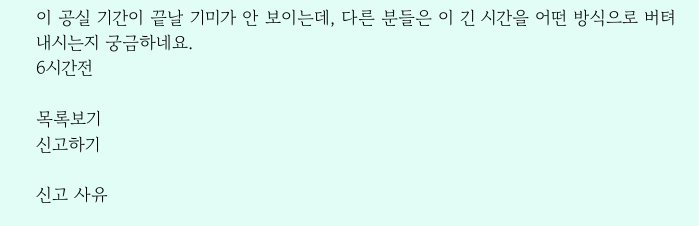이 공실 기간이 끝날 기미가 안 보이는데, 다른 분들은 이 긴 시간을 어떤 방식으로 버텨내시는지 궁금하네요.
6시간전

목록보기
신고하기

신고 사유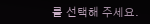를 선택해 주세요.